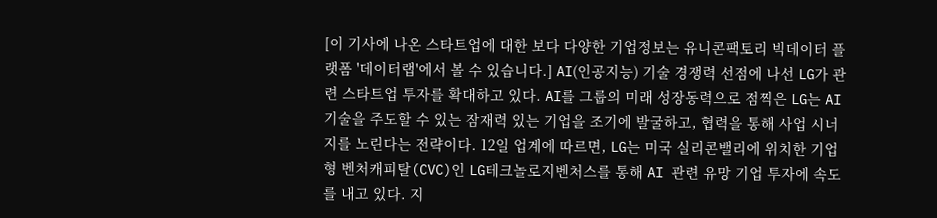[이 기사에 나온 스타트업에 대한 보다 다양한 기업정보는 유니콘팩토리 빅데이터 플랫폼 '데이터랩'에서 볼 수 있습니다.] AI(인공지능) 기술 경쟁력 선점에 나선 LG가 관련 스타트업 투자를 확대하고 있다. AI를 그룹의 미래 성장동력으로 점찍은 LG는 AI기술을 주도할 수 있는 잠재력 있는 기업을 조기에 발굴하고, 협력을 통해 사업 시너지를 노린다는 전략이다. 12일 업계에 따르면, LG는 미국 실리콘밸리에 위치한 기업형 벤처캐피탈(CVC)인 LG테크놀로지벤처스를 통해 AI 관련 유망 기업 투자에 속도를 내고 있다. 지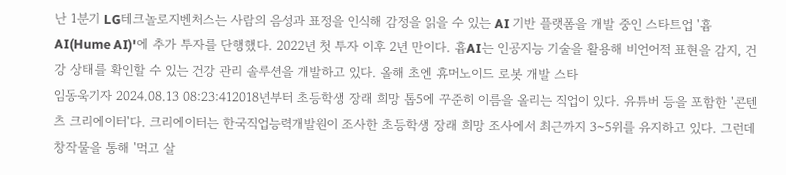난 1분기 LG테크놀로지벤처스는 사람의 음성과 표정을 인식해 감정을 읽을 수 있는 AI 기반 플랫폼을 개발 중인 스타트업 '흄AI(Hume AI)'에 추가 투자를 단행했다. 2022년 첫 투자 이후 2년 만이다. 흄AI는 인공지능 기술을 활용해 비언어적 표현을 감지, 건강 상태를 확인할 수 있는 건강 관리 솔루션을 개발하고 있다. 올해 초엔 휴머노이드 로봇 개발 스타
임동욱기자 2024.08.13 08:23:412018년부터 초등학생 장래 희망 톱5에 꾸준히 이름을 올리는 직업이 있다. 유튜버 등을 포함한 '콘텐츠 크리에이터'다. 크리에이터는 한국직업능력개발원이 조사한 초등학생 장래 희망 조사에서 최근까지 3~5위를 유지하고 있다. 그런데 창작물을 통해 '먹고 살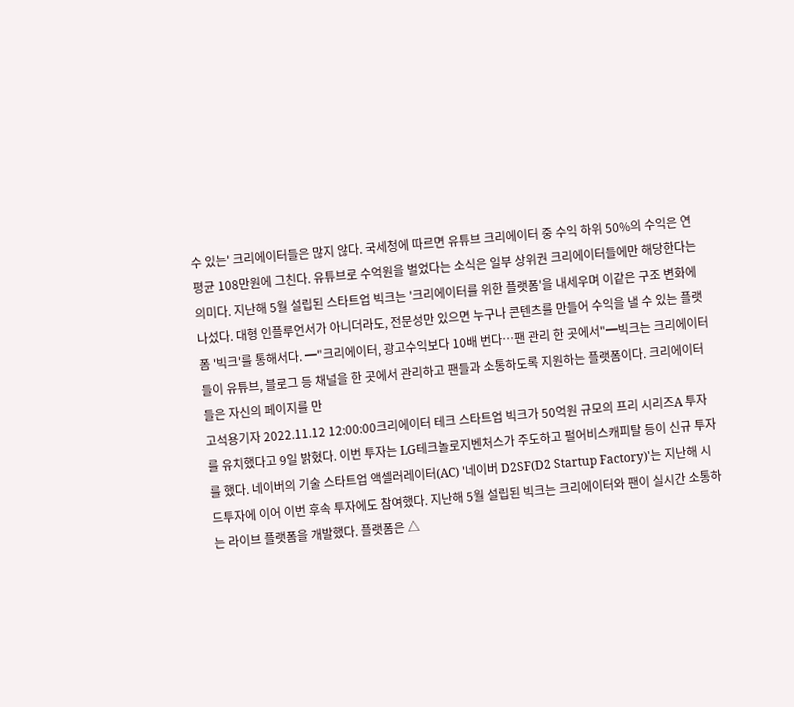수 있는' 크리에이터들은 많지 않다. 국세청에 따르면 유튜브 크리에이터 중 수익 하위 50%의 수익은 연평균 108만원에 그친다. 유튜브로 수억원을 벌었다는 소식은 일부 상위권 크리에이터들에만 해당한다는 의미다. 지난해 5월 설립된 스타트업 빅크는 '크리에이터를 위한 플랫폼'을 내세우며 이같은 구조 변화에 나섰다. 대형 인플루언서가 아니더라도, 전문성만 있으면 누구나 콘텐츠를 만들어 수익을 낼 수 있는 플랫폼 '빅크'를 통해서다. ━"크리에이터, 광고수익보다 10배 번다…팬 관리 한 곳에서"━빅크는 크리에이터들이 유튜브, 블로그 등 채널을 한 곳에서 관리하고 팬들과 소통하도록 지원하는 플랫폼이다. 크리에이터들은 자신의 페이지를 만
고석용기자 2022.11.12 12:00:00크리에이터 테크 스타트업 빅크가 50억원 규모의 프리 시리즈A 투자를 유치했다고 9일 밝혔다. 이번 투자는 LG테크놀로지벤처스가 주도하고 펄어비스캐피탈 등이 신규 투자를 했다. 네이버의 기술 스타트업 액셀러레이터(AC) '네이버 D2SF(D2 Startup Factory)'는 지난해 시드투자에 이어 이번 후속 투자에도 참여했다. 지난해 5월 설립된 빅크는 크리에이터와 팬이 실시간 소통하는 라이브 플랫폼을 개발했다. 플랫폼은 △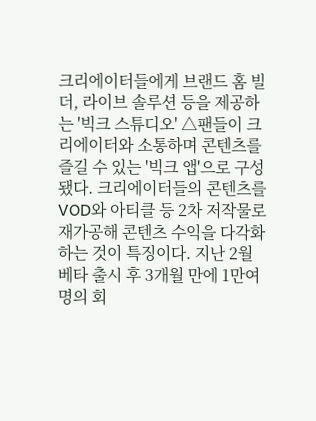크리에이터들에게 브랜드 홈 빌더, 라이브 솔루션 등을 제공하는 '빅크 스튜디오' △팬들이 크리에이터와 소통하며 콘텐츠를 즐길 수 있는 '빅크 앱'으로 구성됐다. 크리에이터들의 콘텐츠를 VOD와 아티클 등 2차 저작물로 재가공해 콘텐츠 수익을 다각화하는 것이 특징이다. 지난 2월 베타 출시 후 3개월 만에 1만여명의 회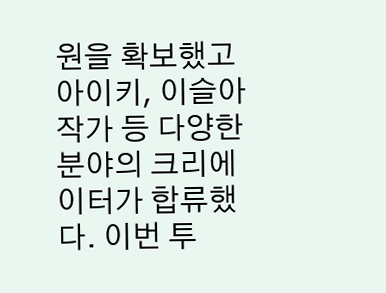원을 확보했고 아이키, 이슬아 작가 등 다양한 분야의 크리에이터가 합류했다. 이번 투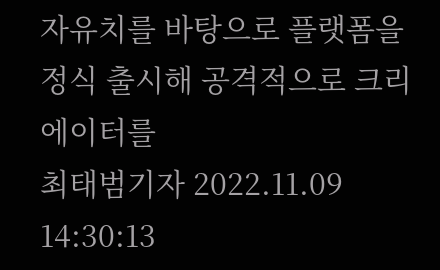자유치를 바탕으로 플랫폼을 정식 출시해 공격적으로 크리에이터를
최태범기자 2022.11.09 14:30:13